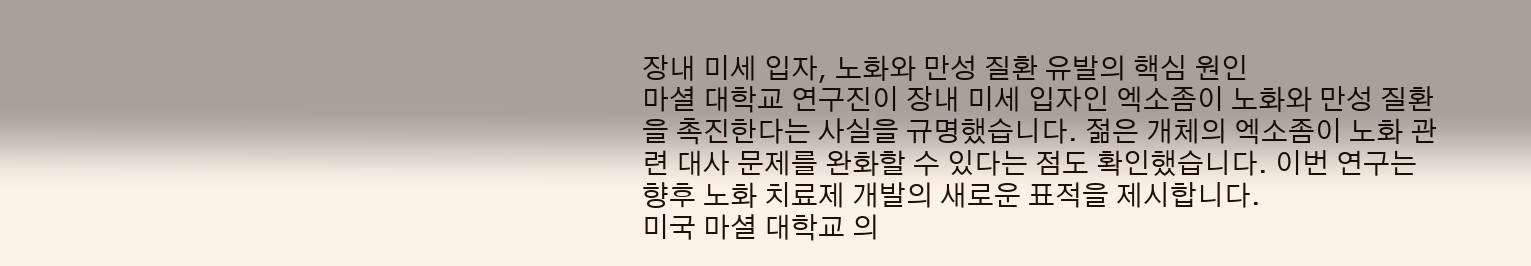장내 미세 입자, 노화와 만성 질환 유발의 핵심 원인
마셜 대학교 연구진이 장내 미세 입자인 엑소좀이 노화와 만성 질환을 촉진한다는 사실을 규명했습니다. 젊은 개체의 엑소좀이 노화 관련 대사 문제를 완화할 수 있다는 점도 확인했습니다. 이번 연구는 향후 노화 치료제 개발의 새로운 표적을 제시합니다.
미국 마셜 대학교 의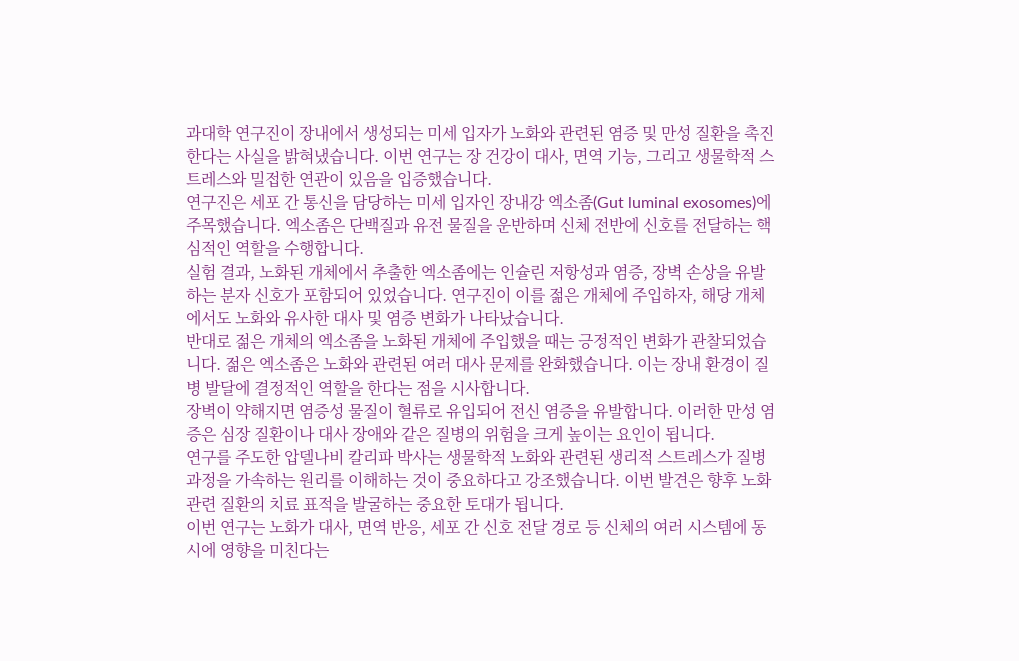과대학 연구진이 장내에서 생성되는 미세 입자가 노화와 관련된 염증 및 만성 질환을 촉진한다는 사실을 밝혀냈습니다. 이번 연구는 장 건강이 대사, 면역 기능, 그리고 생물학적 스트레스와 밀접한 연관이 있음을 입증했습니다.
연구진은 세포 간 통신을 담당하는 미세 입자인 장내강 엑소좀(Gut luminal exosomes)에 주목했습니다. 엑소좀은 단백질과 유전 물질을 운반하며 신체 전반에 신호를 전달하는 핵심적인 역할을 수행합니다.
실험 결과, 노화된 개체에서 추출한 엑소좀에는 인슐린 저항성과 염증, 장벽 손상을 유발하는 분자 신호가 포함되어 있었습니다. 연구진이 이를 젊은 개체에 주입하자, 해당 개체에서도 노화와 유사한 대사 및 염증 변화가 나타났습니다.
반대로 젊은 개체의 엑소좀을 노화된 개체에 주입했을 때는 긍정적인 변화가 관찰되었습니다. 젊은 엑소좀은 노화와 관련된 여러 대사 문제를 완화했습니다. 이는 장내 환경이 질병 발달에 결정적인 역할을 한다는 점을 시사합니다.
장벽이 약해지면 염증성 물질이 혈류로 유입되어 전신 염증을 유발합니다. 이러한 만성 염증은 심장 질환이나 대사 장애와 같은 질병의 위험을 크게 높이는 요인이 됩니다.
연구를 주도한 압델나비 칼리파 박사는 생물학적 노화와 관련된 생리적 스트레스가 질병 과정을 가속하는 원리를 이해하는 것이 중요하다고 강조했습니다. 이번 발견은 향후 노화 관련 질환의 치료 표적을 발굴하는 중요한 토대가 됩니다.
이번 연구는 노화가 대사, 면역 반응, 세포 간 신호 전달 경로 등 신체의 여러 시스템에 동시에 영향을 미친다는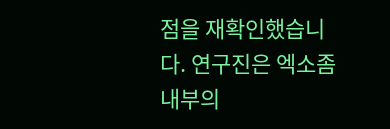점을 재확인했습니다. 연구진은 엑소좀 내부의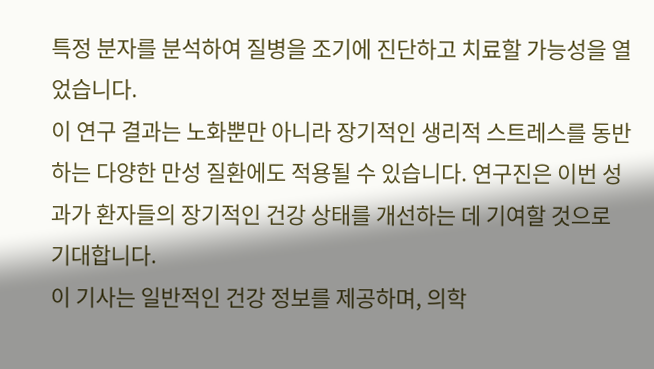특정 분자를 분석하여 질병을 조기에 진단하고 치료할 가능성을 열었습니다.
이 연구 결과는 노화뿐만 아니라 장기적인 생리적 스트레스를 동반하는 다양한 만성 질환에도 적용될 수 있습니다. 연구진은 이번 성과가 환자들의 장기적인 건강 상태를 개선하는 데 기여할 것으로 기대합니다.
이 기사는 일반적인 건강 정보를 제공하며, 의학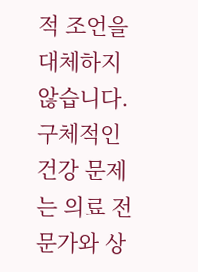적 조언을 대체하지 않습니다. 구체적인 건강 문제는 의료 전문가와 상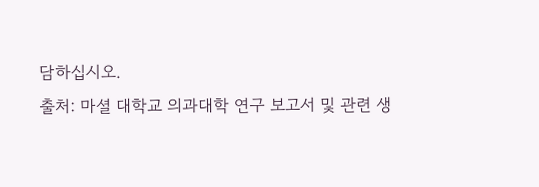담하십시오.
출처: 마셜 대학교 의과대학 연구 보고서 및 관련 생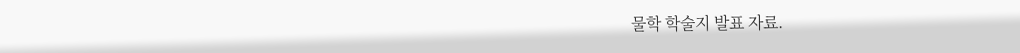물학 학술지 발표 자료.